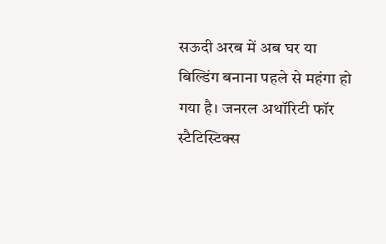सऊदी अरब में अब घर या बिल्डिंग बनाना पहले से महंगा हो गया है। जनरल अथॉरिटी फॉर स्टैटिस्टिक्स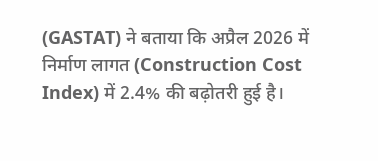(GASTAT) ने बताया कि अप्रैल 2026 में निर्माण लागत (Construction Cost Index) में 2.4% की बढ़ोतरी हुई है।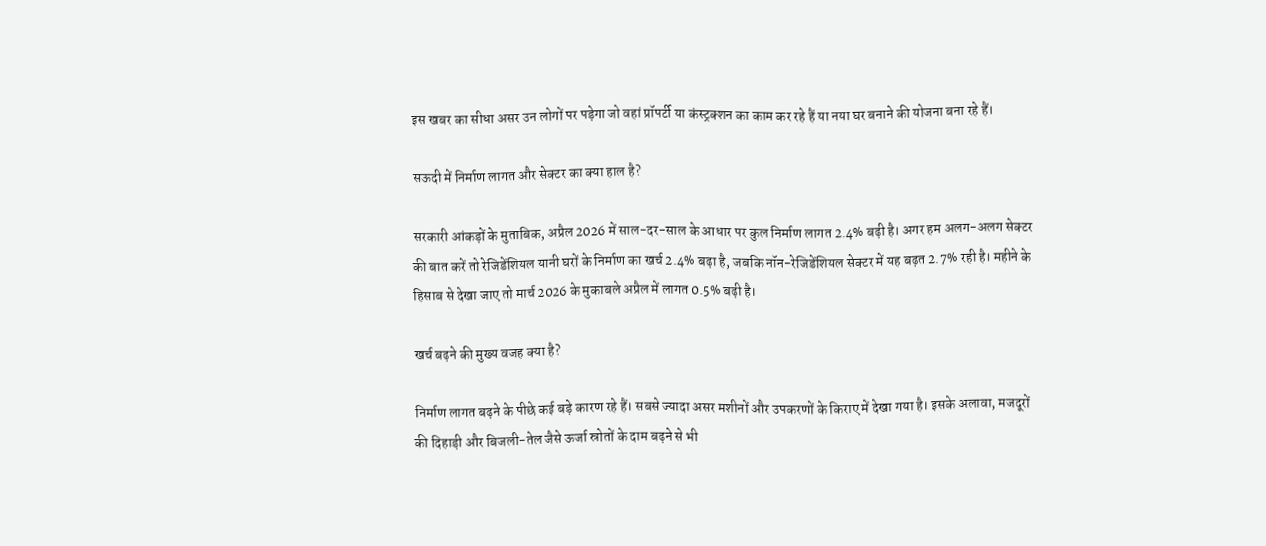इस खबर का सीधा असर उन लोगों पर पड़ेगा जो वहां प्रॉपर्टी या कंस्ट्रक्शन का काम कर रहे हैं या नया घर बनाने की योजना बना रहे हैं।

सऊदी में निर्माण लागत और सेक्टर का क्या हाल है?

सरकारी आंकड़ों के मुताबिक, अप्रैल 2026 में साल-दर-साल के आधार पर कुल निर्माण लागत 2.4% बढ़ी है। अगर हम अलग-अलग सेक्टर की बात करें तो रेजिडेंशियल यानी घरों के निर्माण का खर्च 2.4% बढ़ा है, जबकि नॉन-रेजिडेंशियल सेक्टर में यह बढ़त 2.7% रही है। महीने के हिसाब से देखा जाए तो मार्च 2026 के मुकाबले अप्रैल में लागत 0.5% बढ़ी है।

खर्च बढ़ने की मुख्य वजह क्या है?

निर्माण लागत बढ़ने के पीछे कई बड़े कारण रहे हैं। सबसे ज्यादा असर मशीनों और उपकरणों के किराए में देखा गया है। इसके अलावा, मजदूरों की दिहाड़ी और बिजली-तेल जैसे ऊर्जा स्रोतों के दाम बढ़ने से भी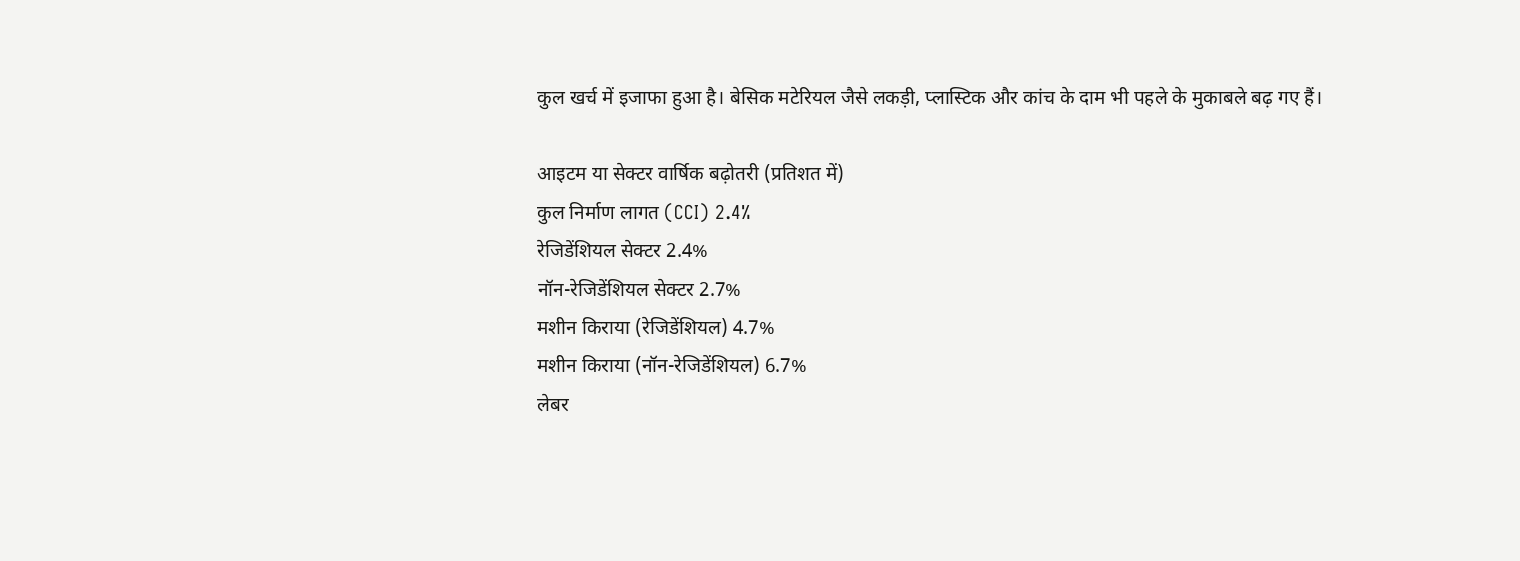कुल खर्च में इजाफा हुआ है। बेसिक मटेरियल जैसे लकड़ी, प्लास्टिक और कांच के दाम भी पहले के मुकाबले बढ़ गए हैं।

आइटम या सेक्टर वार्षिक बढ़ोतरी (प्रतिशत में)
कुल निर्माण लागत (CCI) 2.4%
रेजिडेंशियल सेक्टर 2.4%
नॉन-रेजिडेंशियल सेक्टर 2.7%
मशीन किराया (रेजिडेंशियल) 4.7%
मशीन किराया (नॉन-रेजिडेंशियल) 6.7%
लेबर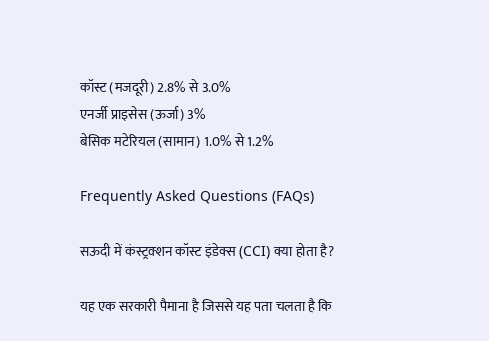कॉस्ट (मजदूरी) 2.8% से 3.0%
एनर्जी प्राइसेस (ऊर्जा) 3%
बेसिक मटेरियल (सामान) 1.0% से 1.2%

Frequently Asked Questions (FAQs)

सऊदी में कंस्ट्रक्शन कॉस्ट इंडेक्स (CCI) क्या होता है?

यह एक सरकारी पैमाना है जिससे यह पता चलता है कि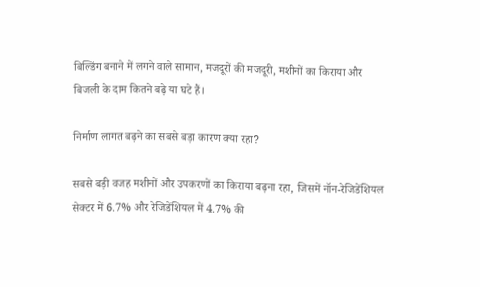बिल्डिंग बनाने में लगने वाले सामान, मजदूरों की मजदूरी, मशीनों का किराया और बिजली के दाम कितने बढ़े या घटे हैं।

निर्माण लागत बढ़ने का सबसे बड़ा कारण क्या रहा?

सबसे बड़ी वजह मशीनों और उपकरणों का किराया बढ़ना रहा, जिसमें नॉन-रेजिडेंशियल सेक्टर में 6.7% और रेजिडेंशियल में 4.7% की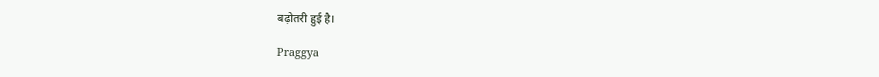बढ़ोतरी हुई है।

Praggya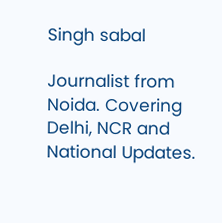Singh sabal

Journalist from Noida. Covering Delhi, NCR and National Updates.